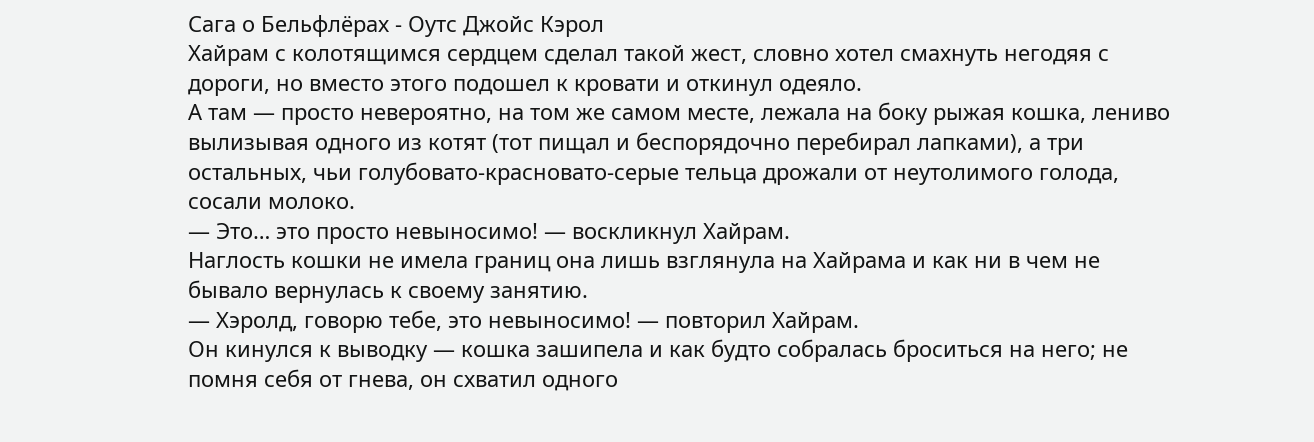Сага о Бельфлёрах - Оутс Джойс Кэрол
Хайрам с колотящимся сердцем сделал такой жест, словно хотел смахнуть негодяя с дороги, но вместо этого подошел к кровати и откинул одеяло.
А там — просто невероятно, на том же самом месте, лежала на боку рыжая кошка, лениво вылизывая одного из котят (тот пищал и беспорядочно перебирал лапками), а три остальных, чьи голубовато-красновато-серые тельца дрожали от неутолимого голода, сосали молоко.
— Это… это просто невыносимо! — воскликнул Хайрам.
Наглость кошки не имела границ она лишь взглянула на Хайрама и как ни в чем не бывало вернулась к своему занятию.
— Хэролд, говорю тебе, это невыносимо! — повторил Хайрам.
Он кинулся к выводку — кошка зашипела и как будто собралась броситься на него; не помня себя от гнева, он схватил одного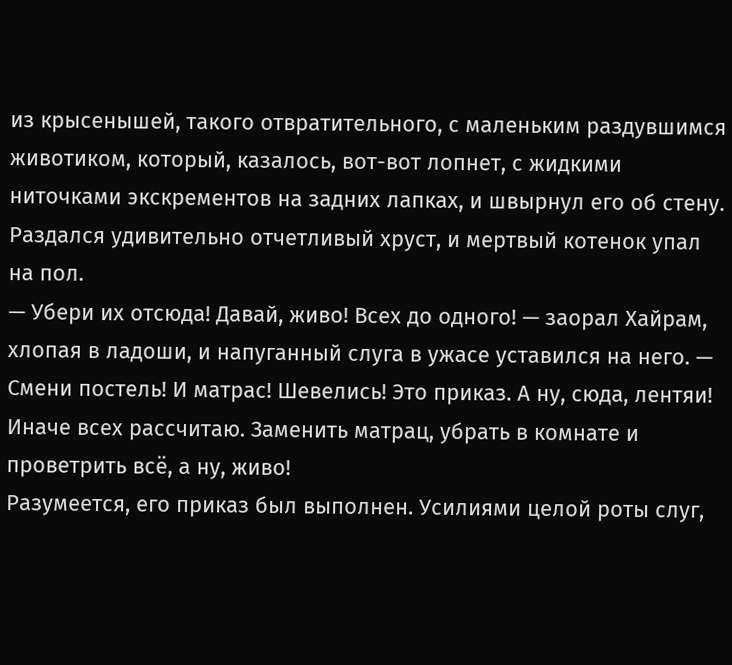из крысенышей, такого отвратительного, с маленьким раздувшимся животиком, который, казалось, вот-вот лопнет, с жидкими ниточками экскрементов на задних лапках, и швырнул его об стену. Раздался удивительно отчетливый хруст, и мертвый котенок упал на пол.
— Убери их отсюда! Давай, живо! Всех до одного! — заорал Хайрам, хлопая в ладоши, и напуганный слуга в ужасе уставился на него. — Смени постель! И матрас! Шевелись! Это приказ. А ну, сюда, лентяи! Иначе всех рассчитаю. Заменить матрац, убрать в комнате и проветрить всё, а ну, живо!
Разумеется, его приказ был выполнен. Усилиями целой роты слуг,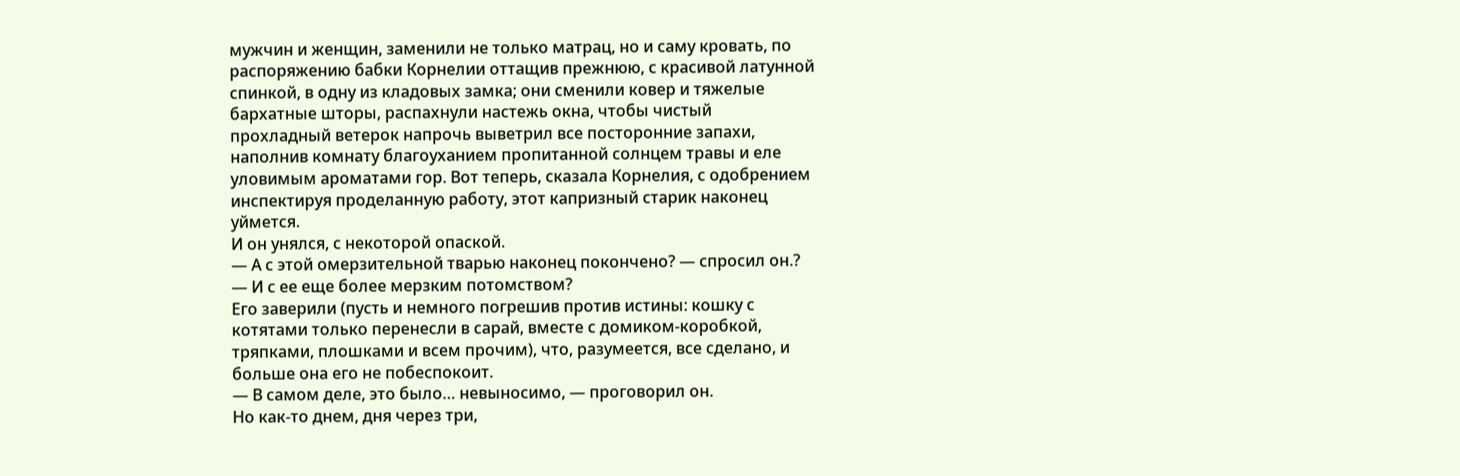мужчин и женщин, заменили не только матрац, но и саму кровать, по распоряжению бабки Корнелии оттащив прежнюю, с красивой латунной спинкой, в одну из кладовых замка; они сменили ковер и тяжелые бархатные шторы, распахнули настежь окна, чтобы чистый прохладный ветерок напрочь выветрил все посторонние запахи, наполнив комнату благоуханием пропитанной солнцем травы и еле уловимым ароматами гор. Вот теперь, сказала Корнелия, с одобрением инспектируя проделанную работу, этот капризный старик наконец уймется.
И он унялся, с некоторой опаской.
— А с этой омерзительной тварью наконец покончено? — спросил он.? — И с ее еще более мерзким потомством?
Его заверили (пусть и немного погрешив против истины: кошку с котятами только перенесли в сарай, вместе с домиком-коробкой, тряпками, плошками и всем прочим), что, разумеется, все сделано, и больше она его не побеспокоит.
— В самом деле, это было… невыносимо, — проговорил он.
Но как-то днем, дня через три,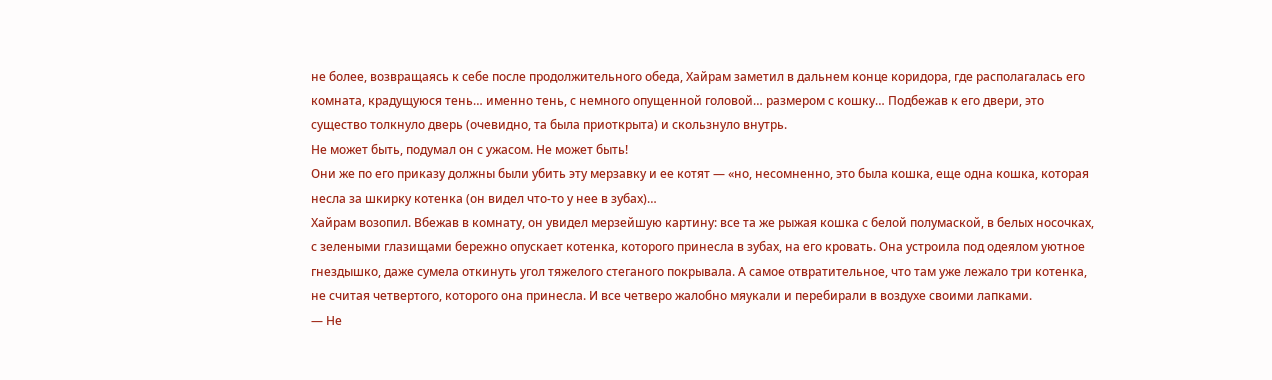не более, возвращаясь к себе после продолжительного обеда, Хайрам заметил в дальнем конце коридора, где располагалась его комната, крадущуюся тень… именно тень, с немного опущенной головой… размером с кошку… Подбежав к его двери, это существо толкнуло дверь (очевидно, та была приоткрыта) и скользнуло внутрь.
Не может быть, подумал он с ужасом. Не может быть!
Они же по его приказу должны были убить эту мерзавку и ее котят — «но, несомненно, это была кошка, еще одна кошка, которая несла за шкирку котенка (он видел что-то у нее в зубах)…
Хайрам возопил. Вбежав в комнату, он увидел мерзейшую картину: все та же рыжая кошка с белой полумаской, в белых носочках, с зелеными глазищами бережно опускает котенка, которого принесла в зубах, на его кровать. Она устроила под одеялом уютное гнездышко, даже сумела откинуть угол тяжелого стеганого покрывала. А самое отвратительное, что там уже лежало три котенка, не считая четвертого, которого она принесла. И все четверо жалобно мяукали и перебирали в воздухе своими лапками.
— Не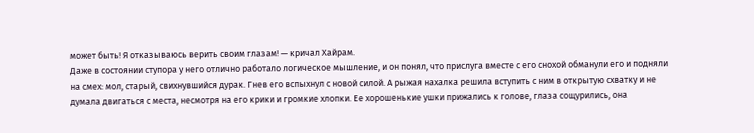может быть! Я отказываюсь верить своим глазам! — кричал Хайрам.
Даже в состоянии ступора у него отлично работало логическое мышление, и он понял, что прислуга вместе с его снохой обманули его и подняли на смех: мол, старый, свихнувшийся дурак. Гнев его вспыхнул с новой силой. А рыжая нахалка решила вступить с ним в открытую схватку и не думала двигаться с места, несмотря на его крики и громкие хлопки. Ее хорошенькие ушки прижались к голове, глаза сощурились, она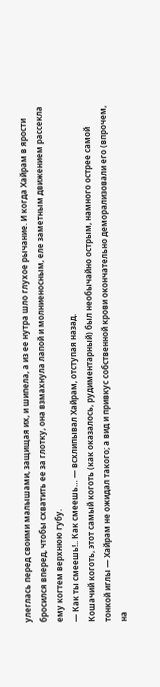улеглась перед своими малышами, защищая их, и шипела, а из ее нутра шло глухое рычание. И когда Хайрам в ярости бросился вперед, чтобы схватить ее за глотку, она взмахнула лапой и молниеносным, еле заметным движением рассекла ему когтем верхнюю губу.
— Как ты смеешь!.. Как смеешь… — всхлипывал Хайрам, отступая назад.
Кошачий коготь, этот самый коготь (как оказалось, рудиментарный) был необычайно острым, намного острее самой тонкой иглы — Хайрам не ожидал такого; а вид и привкус собственной крови окончательно деморализовали его (впрочем, на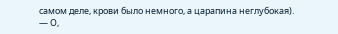самом деле, крови было немного, а царапина неглубокая).
— О,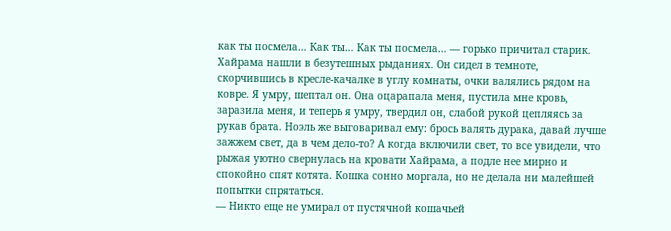как ты посмела… Как ты… Как ты посмела… — горько причитал старик.
Хайрама нашли в безутешных рыданиях. Он сидел в темноте, скорчившись в кресле-качалке в углу комнаты, очки валялись рядом на ковре. Я умру, шептал он. Она оцарапала меня, пустила мне кровь, заразила меня, и теперь я умру, твердил он, слабой рукой цепляясь за рукав брата. Ноэль же выговаривал ему: брось валять дурака, давай лучше зажжем свет, да в чем дело-то? А когда включили свет, то все увидели, что рыжая уютно свернулась на кровати Хайрама, а подле нее мирно и спокойно спят котята. Кошка сонно моргала, но не делала ни малейшей попытки спрятаться.
— Никто еще не умирал от пустячной кошачьей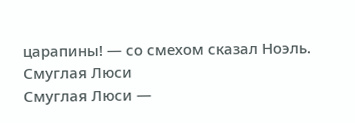царапины! — со смехом сказал Ноэль.
Смуглая Люси
Смуглая Люси —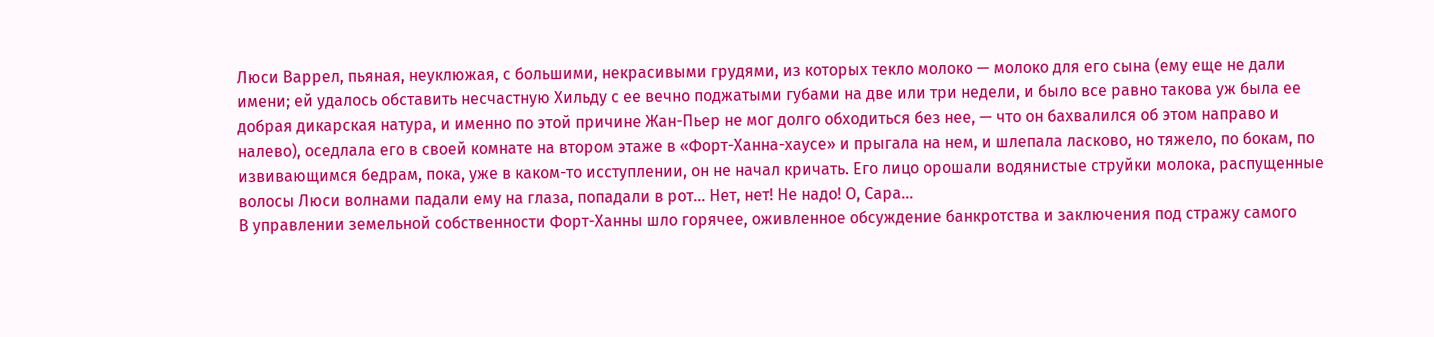Люси Варрел, пьяная, неуклюжая, с большими, некрасивыми грудями, из которых текло молоко — молоко для его сына (ему еще не дали имени; ей удалось обставить несчастную Хильду с ее вечно поджатыми губами на две или три недели, и было все равно такова уж была ее добрая дикарская натура, и именно по этой причине Жан-Пьер не мог долго обходиться без нее, — что он бахвалился об этом направо и налево), оседлала его в своей комнате на втором этаже в «Форт-Ханна-хаусе» и прыгала на нем, и шлепала ласково, но тяжело, по бокам, по извивающимся бедрам, пока, уже в каком-то исступлении, он не начал кричать. Его лицо орошали водянистые струйки молока, распущенные волосы Люси волнами падали ему на глаза, попадали в рот… Нет, нет! Не надо! О, Сара…
В управлении земельной собственности Форт-Ханны шло горячее, оживленное обсуждение банкротства и заключения под стражу самого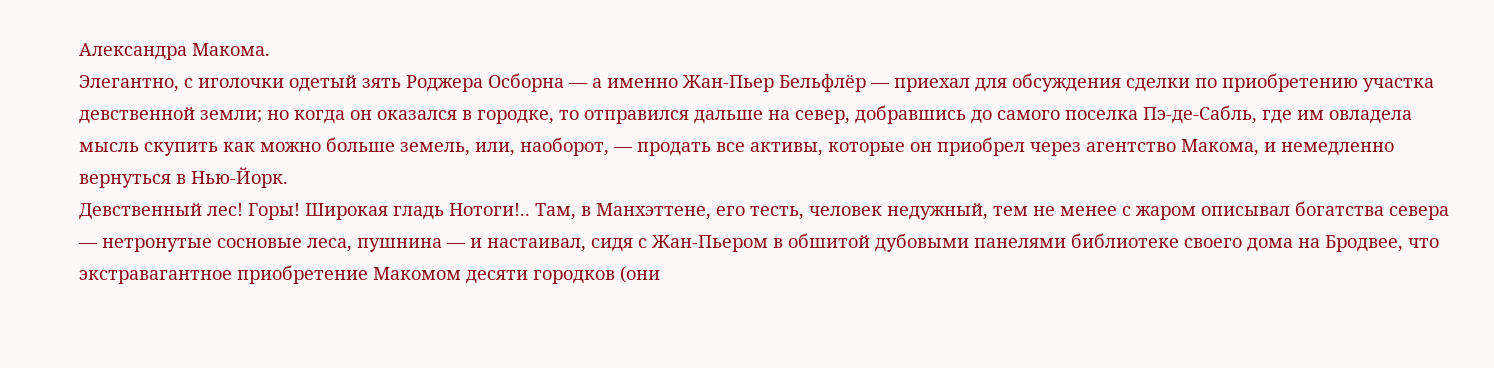Александра Макома.
Элегантно, с иголочки одетый зять Роджера Осборна — а именно Жан-Пьер Бельфлёр — приехал для обсуждения сделки по приобретению участка девственной земли; но когда он оказался в городке, то отправился дальше на север, добравшись до самого поселка Пэ-де-Сабль, где им овладела мысль скупить как можно больше земель, или, наоборот, — продать все активы, которые он приобрел через агентство Макома, и немедленно вернуться в Нью-Йорк.
Девственный лес! Горы! Широкая гладь Нотоги!.. Там, в Манхэттене, его тесть, человек недужный, тем не менее с жаром описывал богатства севера — нетронутые сосновые леса, пушнина — и настаивал, сидя с Жан-Пьером в обшитой дубовыми панелями библиотеке своего дома на Бродвее, что экстравагантное приобретение Макомом десяти городков (они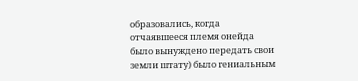образовались, когда отчаявшееся племя онейда было вынуждено передать свои земли штату) было гениальным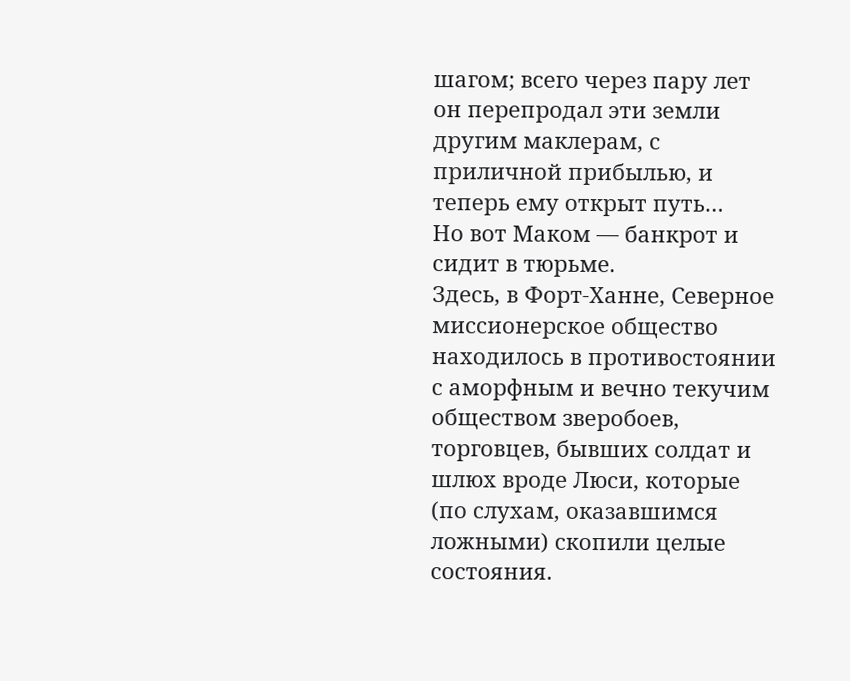шагом; всего через пару лет он перепродал эти земли другим маклерам, с приличной прибылью, и теперь ему открыт путь…
Но вот Маком — банкрот и сидит в тюрьме.
Здесь, в Форт-Ханне, Северное миссионерское общество находилось в противостоянии с аморфным и вечно текучим обществом зверобоев, торговцев, бывших солдат и шлюх вроде Люси, которые (по слухам, оказавшимся ложными) скопили целые состояния.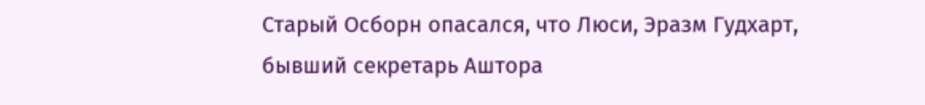Старый Осборн опасался, что Люси, Эразм Гудхарт, бывший секретарь Аштора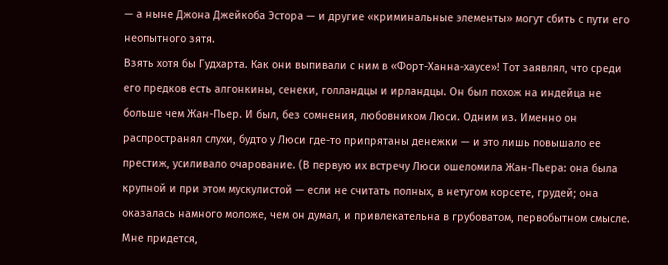— а ныне Джона Джейкоба Эстора — и другие «криминальные элементы» могут сбить с пути его неопытного зятя.
Взять хотя бы Гудхарта. Как они выпивали с ним в «Форт-Ханна-хаусе»! Тот заявлял, что среди его предков есть алгонкины, сенеки, голландцы и ирландцы. Он был похож на индейца не больше чем Жан-Пьер. И был, без сомнения, любовником Люси. Одним из. Именно он распространял слухи, будто у Люси где-то припрятаны денежки — и это лишь повышало ее престиж, усиливало очарование. (В первую их встречу Люси ошеломила Жан-Пьера: она была крупной и при этом мускулистой — если не считать полных, в нетугом корсете, грудей; она оказалась намного моложе, чем он думал, и привлекательна в грубоватом, первобытном смысле. Мне придется,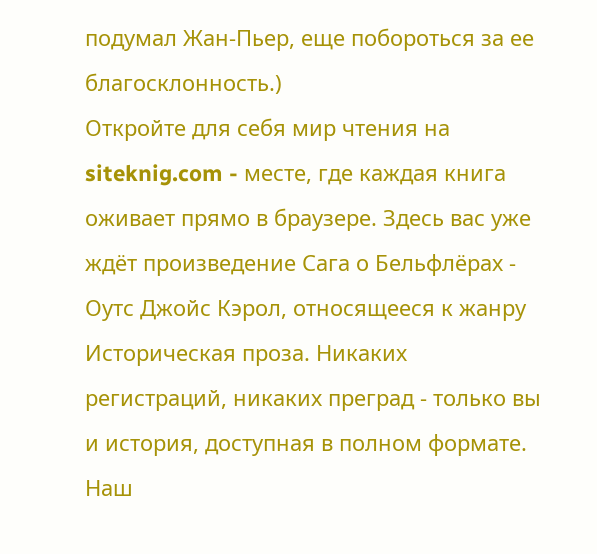подумал Жан-Пьер, еще побороться за ее благосклонность.)
Откройте для себя мир чтения на siteknig.com - месте, где каждая книга оживает прямо в браузере. Здесь вас уже ждёт произведение Сага о Бельфлёрах - Оутс Джойс Кэрол, относящееся к жанру Историческая проза. Никаких регистраций, никаких преград - только вы и история, доступная в полном формате. Наш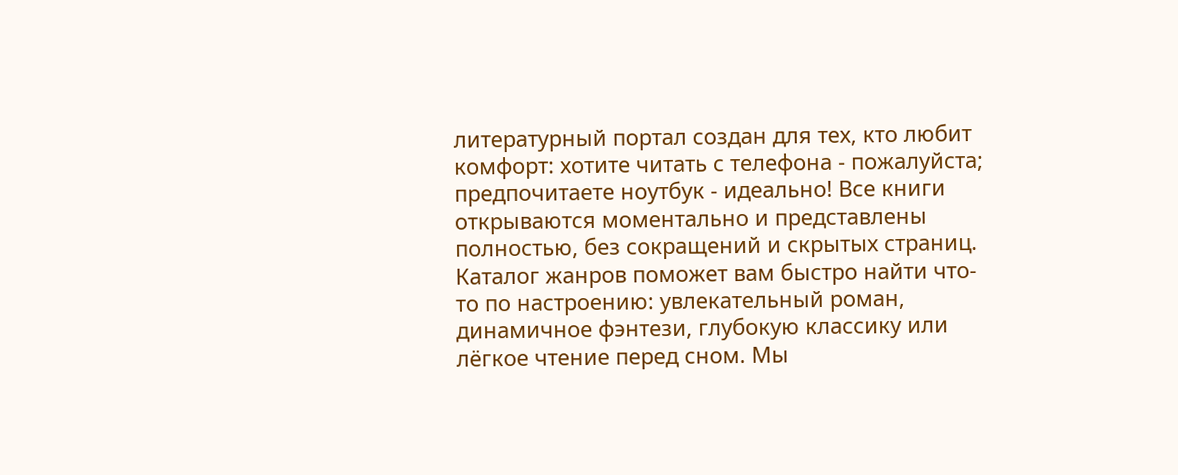литературный портал создан для тех, кто любит комфорт: хотите читать с телефона - пожалуйста; предпочитаете ноутбук - идеально! Все книги открываются моментально и представлены полностью, без сокращений и скрытых страниц. Каталог жанров поможет вам быстро найти что-то по настроению: увлекательный роман, динамичное фэнтези, глубокую классику или лёгкое чтение перед сном. Мы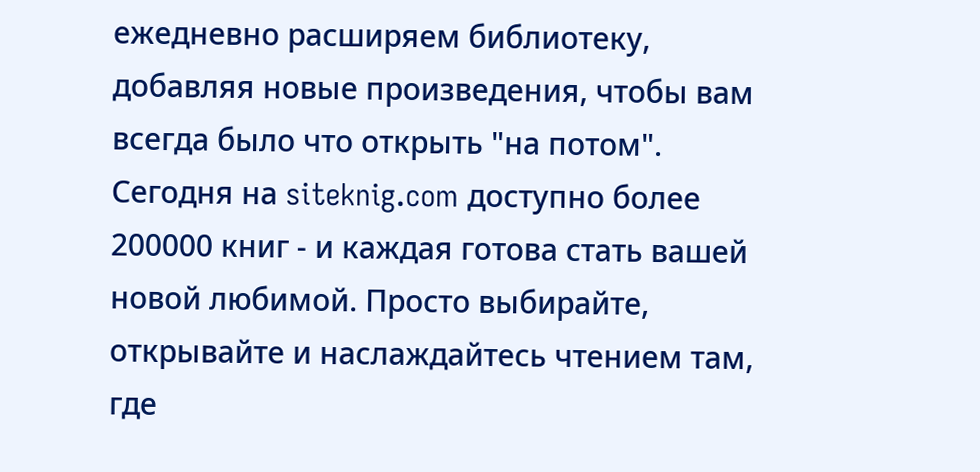ежедневно расширяем библиотеку, добавляя новые произведения, чтобы вам всегда было что открыть "на потом". Сегодня на siteknig.com доступно более 200000 книг - и каждая готова стать вашей новой любимой. Просто выбирайте, открывайте и наслаждайтесь чтением там, где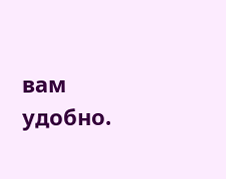вам удобно.